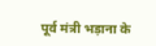पूर्व मंत्री भड़ाना के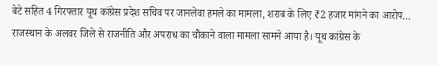बेटे सहित 4 गिरफ्तार यूथ कांग्रेस प्रदेश सचिव पर जानलेवा हमले का मामला, शराब के लिए ₹2 हजार मांगने का आरोप…
राजस्थान के अलवर जिले से राजनीति और अपराध का चौंकाने वाला मामला सामने आया है। यूथ कांग्रेस के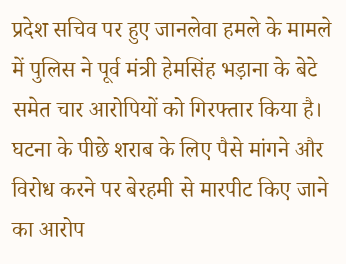प्रदेश सचिव पर हुए जानलेवा हमले के मामले में पुलिस ने पूर्व मंत्री हेमसिंह भड़ाना के बेटे समेत चार आरोपियों को गिरफ्तार किया है। घटना के पीछे शराब के लिए पैसे मांगने और विरोध करने पर बेरहमी से मारपीट किए जाने का आरोप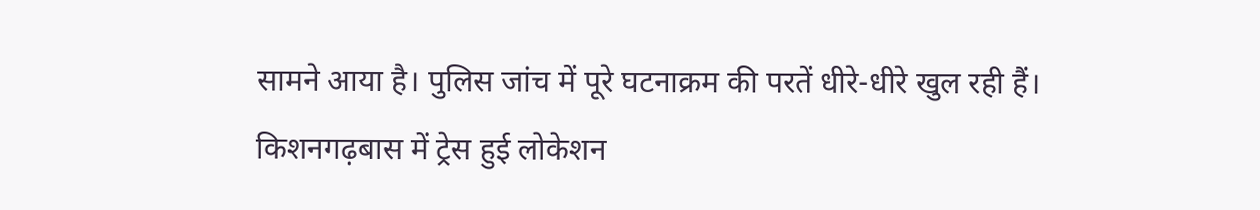सामने आया है। पुलिस जांच में पूरे घटनाक्रम की परतें धीरे-धीरे खुल रही हैं।
किशनगढ़बास में ट्रेस हुई लोकेशन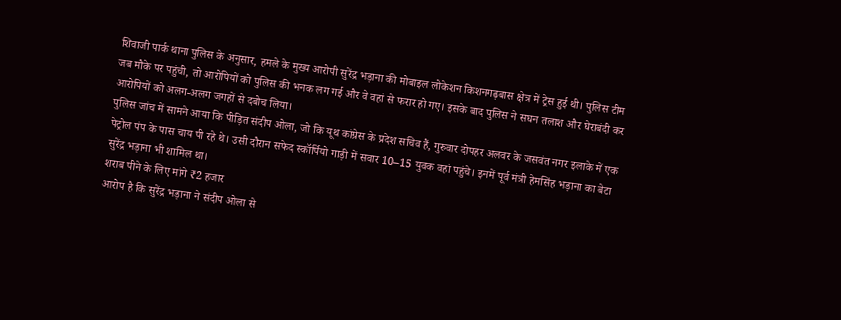शिवाजी पार्क थाना पुलिस के अनुसार, हमले के मुख्य आरोपी सुरेंद्र भड़ाना की मोबाइल लोकेशन किशनगढ़बास क्षेत्र में ट्रेस हुई थी। पुलिस टीम जब मौके पर पहुंची, तो आरोपियों को पुलिस की भनक लग गई और वे वहां से फरार हो गए। इसके बाद पुलिस ने सघन तलाश और घेराबंदी कर आरोपियों को अलग-अलग जगहों से दबोच लिया।
पुलिस जांच में सामने आया कि पीड़ित संदीप ओला, जो कि यूथ कांग्रेस के प्रदेश सचिव हैं, गुरुवार दोपहर अलवर के जसवंत नगर इलाके में एक पेट्रोल पंप के पास चाय पी रहे थे। उसी दौरान सफेद स्कॉर्पियो गाड़ी में सवार 10–15 युवक वहां पहुंचे। इनमें पूर्व मंत्री हेमसिंह भड़ाना का बेटा सुरेंद्र भड़ाना भी शामिल था।
शराब पीने के लिए मांगे ₹2 हजार
आरोप है कि सुरेंद्र भड़ाना ने संदीप ओला से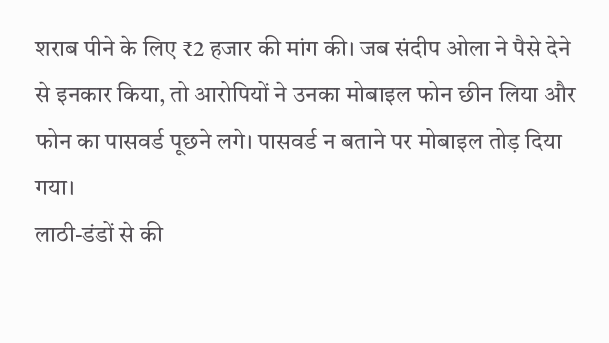शराब पीने के लिए ₹2 हजार की मांग की। जब संदीप ओला ने पैसे देने से इनकार किया, तो आरोपियों ने उनका मोबाइल फोन छीन लिया और फोन का पासवर्ड पूछने लगे। पासवर्ड न बताने पर मोबाइल तोड़ दिया गया।
लाठी-डंडों से की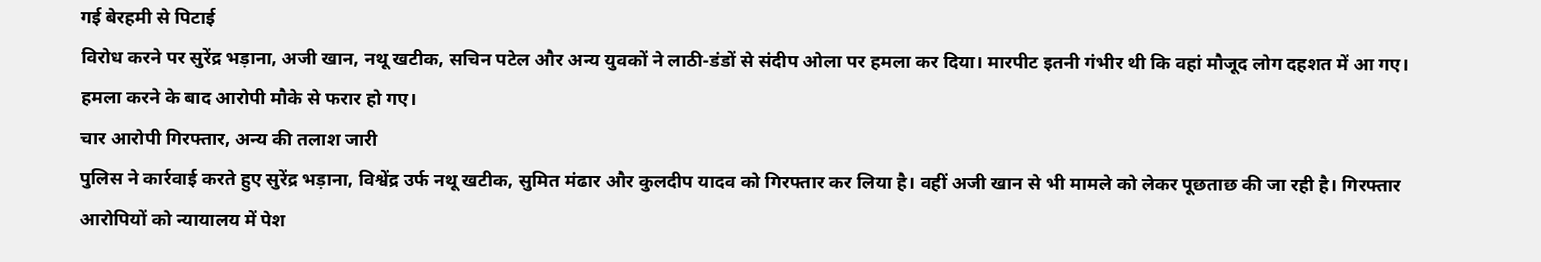गई बेरहमी से पिटाई
विरोध करने पर सुरेंद्र भड़ाना, अजी खान, नथू खटीक, सचिन पटेल और अन्य युवकों ने लाठी-डंडों से संदीप ओला पर हमला कर दिया। मारपीट इतनी गंभीर थी कि वहां मौजूद लोग दहशत में आ गए। हमला करने के बाद आरोपी मौके से फरार हो गए।
चार आरोपी गिरफ्तार, अन्य की तलाश जारी
पुलिस ने कार्रवाई करते हुए सुरेंद्र भड़ाना, विश्वेंद्र उर्फ नथू खटीक, सुमित मंढार और कुलदीप यादव को गिरफ्तार कर लिया है। वहीं अजी खान से भी मामले को लेकर पूछताछ की जा रही है। गिरफ्तार आरोपियों को न्यायालय में पेश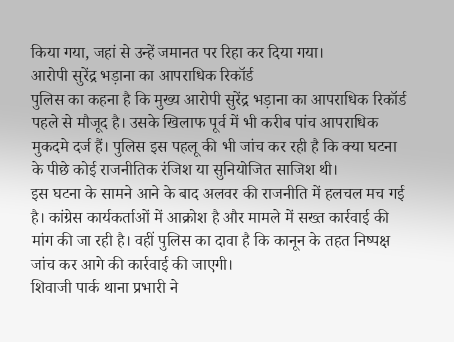किया गया, जहां से उन्हें जमानत पर रिहा कर दिया गया।
आरोपी सुरेंद्र भड़ाना का आपराधिक रिकॉर्ड
पुलिस का कहना है कि मुख्य आरोपी सुरेंद्र भड़ाना का आपराधिक रिकॉर्ड पहले से मौजूद है। उसके खिलाफ पूर्व में भी करीब पांच आपराधिक मुकदमे दर्ज हैं। पुलिस इस पहलू की भी जांच कर रही है कि क्या घटना के पीछे कोई राजनीतिक रंजिश या सुनियोजित साजिश थी।
इस घटना के सामने आने के बाद अलवर की राजनीति में हलचल मच गई है। कांग्रेस कार्यकर्ताओं में आक्रोश है और मामले में सख्त कार्रवाई की मांग की जा रही है। वहीं पुलिस का दावा है कि कानून के तहत निष्पक्ष जांच कर आगे की कार्रवाई की जाएगी।
शिवाजी पार्क थाना प्रभारी ने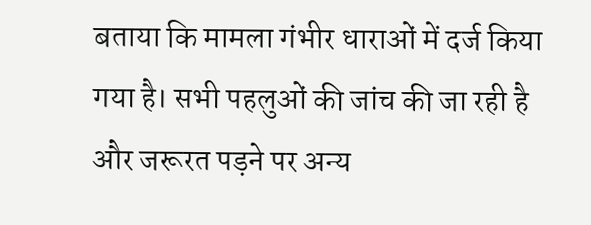बताया कि मामला गंभीर धाराओं में दर्ज किया गया है। सभी पहलुओं की जांच की जा रही है और जरूरत पड़ने पर अन्य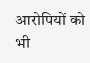आरोपियों को भी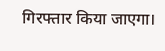गिरफ्तार किया जाएगा।